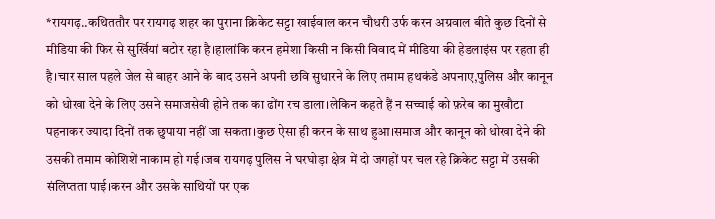*रायगढ़..कथिततौर पर रायगढ़ शहर का पुराना क्रिकेट सट्टा खाईवाल करन चौधरी उर्फ करन अग्रवाल बीते कुछ दिनों से मीडिया की फिर से सुर्खियां बटोर रहा है।हालांकि करन हमेशा किसी न किसी विवाद में मीडिया की हेडलाइंस पर रहता ही है।चार साल पहले जेल से बाहर आने के बाद उसने अपनी छवि सुधारने के लिए तमाम हथकंडे अपनाए,पुलिस और कानून को धोखा देने के लिए उसने समाजसेवी होने तक का ढोंग रच डाला।लेकिन कहते हैं न सच्चाई को फ़रेब का मुखौटा पहनाकर ज्यादा दिनों तक छुपाया नहीं जा सकता।कुछ ऐसा ही करन के साथ हुआ।समाज और कानून को धोखा देने की उसकी तमाम कोशिशें नाकाम हो गई।जब रायगढ़ पुलिस ने घरघोड़ा क्षेत्र में दो जगहों पर चल रहे क्रिकेट सट्टा में उसकी संलिप्तता पाई।करन और उसके साथियों पर एक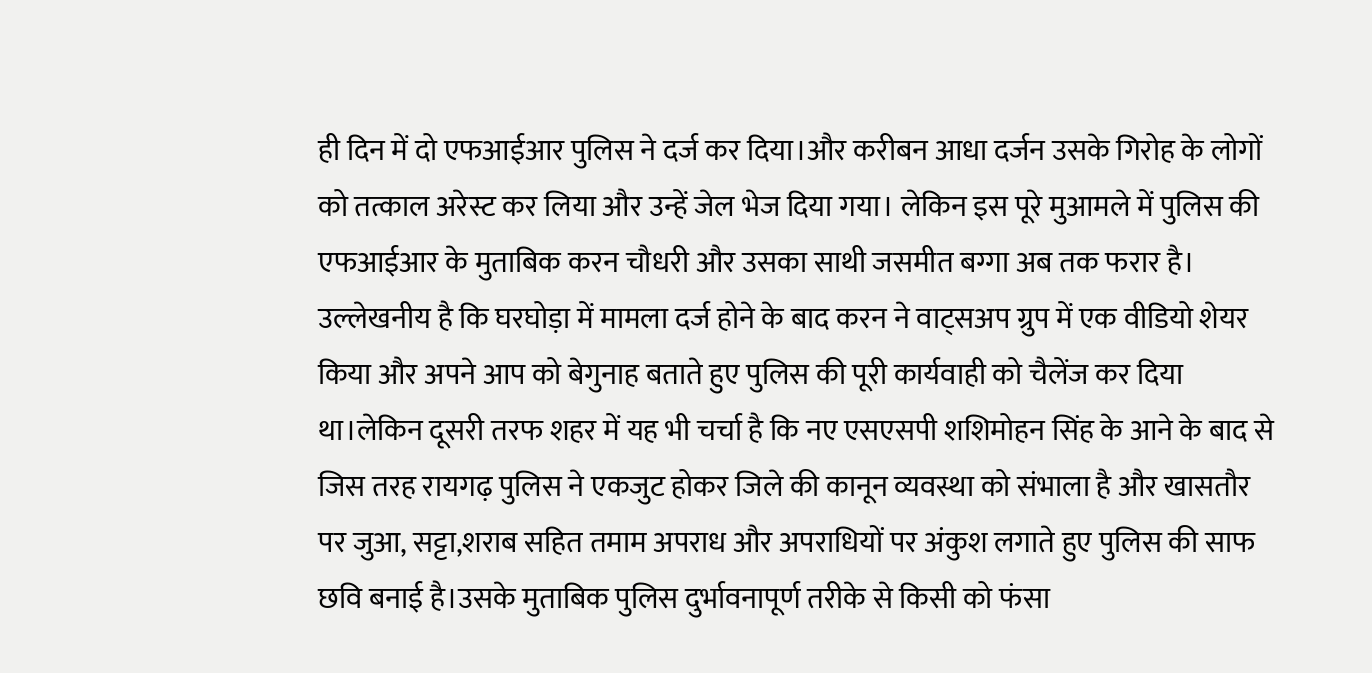ही दिन में दो एफआईआर पुलिस ने दर्ज कर दिया।और करीबन आधा दर्जन उसके गिरोह के लोगों को तत्काल अरेस्ट कर लिया और उन्हें जेल भेज दिया गया। लेकिन इस पूरे मुआमले में पुलिस की एफआईआर के मुताबिक करन चौधरी और उसका साथी जसमीत बग्गा अब तक फरार है। उल्लेखनीय है कि घरघोड़ा में मामला दर्ज होने के बाद करन ने वाट्सअप ग्रुप में एक वीडियो शेयर किया और अपने आप को बेगुनाह बताते हुए पुलिस की पूरी कार्यवाही को चैलेंज कर दिया था।लेकिन दूसरी तरफ शहर में यह भी चर्चा है कि नए एसएसपी शशिमोहन सिंह के आने के बाद से जिस तरह रायगढ़ पुलिस ने एकजुट होकर जिले की कानून व्यवस्था को संभाला है और खासतौर पर जुआ, सट्टा,शराब सहित तमाम अपराध और अपराधियों पर अंकुश लगाते हुए पुलिस की साफ छवि बनाई है।उसके मुताबिक पुलिस दुर्भावनापूर्ण तरीके से किसी को फंसा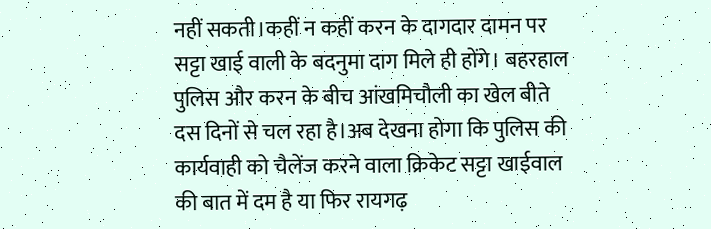नहीं सकती।कहीं न कहीं करन के दागदार दामन पर सट्टा खाई वाली के बदनुमा दाग मिले ही होंगे। बहरहाल पुलिस और करन के बीच आंखमिचौली का खेल बीते दस दिनों से चल रहा है।अब देखना होगा कि पुलिस की कार्यवाही को चैलेंज करने वाला क्रिकेट सट्टा खाईवाल की बात में दम है या फिर रायगढ़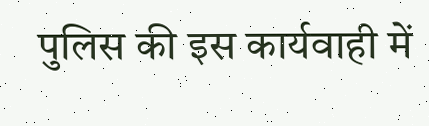पुलिस की इस कार्यवाही में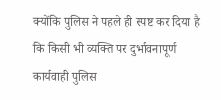क्योंकि पुलिस ने पहले ही स्पष्ट कर दिया है कि किसी भी व्यक्ति पर दुर्भावनापूर्ण कार्यवाही पुलिस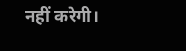नहीं करेगी।